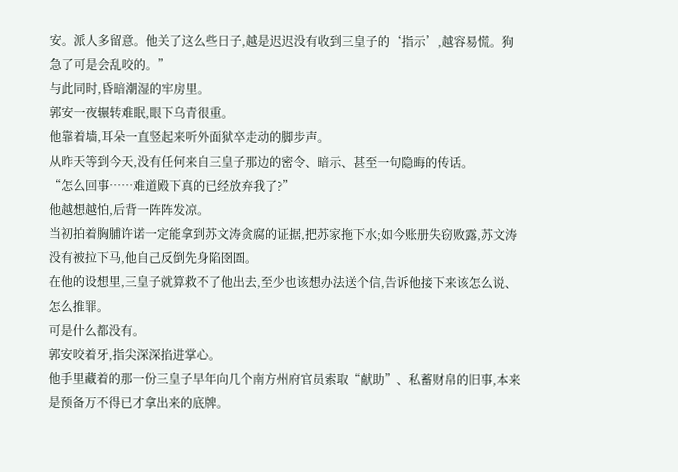安。派人多留意。他关了这么些日子,越是迟迟没有收到三皇子的‘指示’,越容易慌。狗急了可是会乱咬的。”
与此同时,昏暗潮湿的牢房里。
郭安一夜辗转难眠,眼下乌青很重。
他靠着墙,耳朵一直竖起来听外面狱卒走动的脚步声。
从昨天等到今天,没有任何来自三皇子那边的密令、暗示、甚至一句隐晦的传话。
“怎么回事……难道殿下真的已经放弃我了?”
他越想越怕,后背一阵阵发凉。
当初拍着胸脯许诺一定能拿到苏文涛贪腐的证据,把苏家拖下水;如今账册失窃败露,苏文涛没有被拉下马,他自己反倒先身陷囹圄。
在他的设想里,三皇子就算救不了他出去,至少也该想办法送个信,告诉他接下来该怎么说、怎么推罪。
可是什么都没有。
郭安咬着牙,指尖深深掐进掌心。
他手里藏着的那一份三皇子早年向几个南方州府官员索取“献助”、私蓄财帛的旧事,本来是预备万不得已才拿出来的底牌。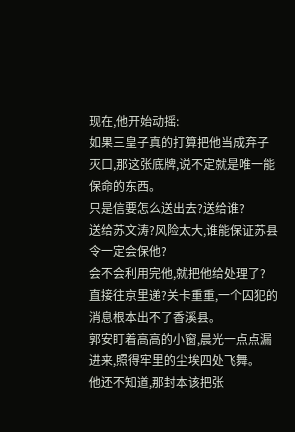现在,他开始动摇:
如果三皇子真的打算把他当成弃子灭口,那这张底牌,说不定就是唯一能保命的东西。
只是信要怎么送出去?送给谁?
送给苏文涛?风险太大,谁能保证苏县令一定会保他?
会不会利用完他,就把他给处理了?
直接往京里递?关卡重重,一个囚犯的消息根本出不了香溪县。
郭安盯着高高的小窗,晨光一点点漏进来,照得牢里的尘埃四处飞舞。
他还不知道,那封本该把张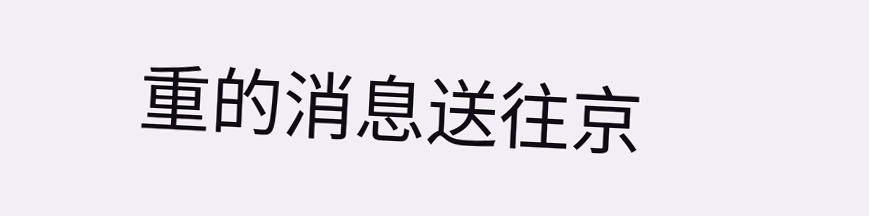重的消息送往京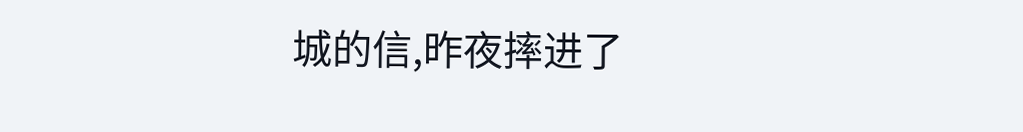城的信,昨夜摔进了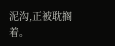泥沟,正被耽搁着。